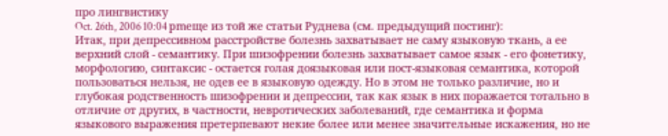про лингвистику
Oct. 26th, 2006 10:04 pmеще из той же статьи Руднева (см. предыдущий постинг):
Итак, при депрессивном расстройстве болезнь захватывает не саму языковую ткань, а ее верхний слой - семантику. При шизофрении болезнь захватывает самое язык - его фонетику, морфологию, синтаксис - остается голая доязыковая или пост-языковая семантика, которой пользоваться нельзя, не одев ее в языковую одежду. Но в этом не только различие, но и глубокая родственность шизофрении и депрессии, так как язык в них поражается тотально в отличие от других, в частности, невротических заболеваний, где семантика и форма языкового выражения претерпевают некие более или менее значительные искажения, но не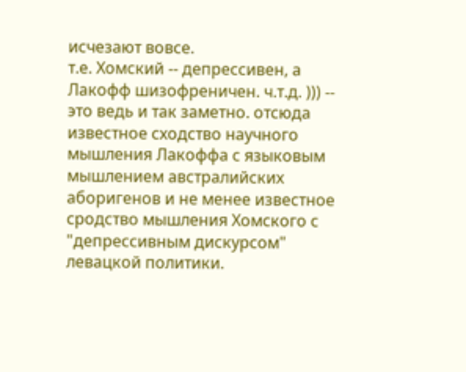исчезают вовсе.
т.е. Хомский -- депрессивен, а Лакофф шизофреничен. ч.т.д. ))) -- это ведь и так заметно. отсюда известное сходство научного мышления Лакоффа с языковым мышлением австралийских аборигенов и не менее известное сродство мышления Хомского с "депрессивным дискурсом" левацкой политики.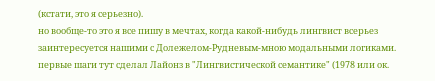(кстати, это я серьезно).
но вообще-то это я все пишу в мечтах, когда какой-нибудь лингвист всерьез заинтересуется нашими с Долежелом-Рудневым-мною модальными логиками. первые шаги тут сделал Лайонз в "Лингвистической семантике" (1978 или ок.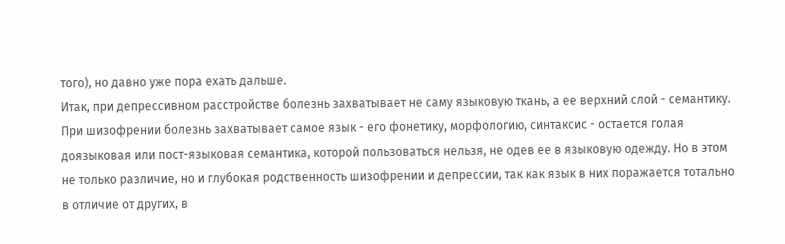того), но давно уже пора ехать дальше.
Итак, при депрессивном расстройстве болезнь захватывает не саму языковую ткань, а ее верхний слой - семантику. При шизофрении болезнь захватывает самое язык - его фонетику, морфологию, синтаксис - остается голая доязыковая или пост-языковая семантика, которой пользоваться нельзя, не одев ее в языковую одежду. Но в этом не только различие, но и глубокая родственность шизофрении и депрессии, так как язык в них поражается тотально в отличие от других, в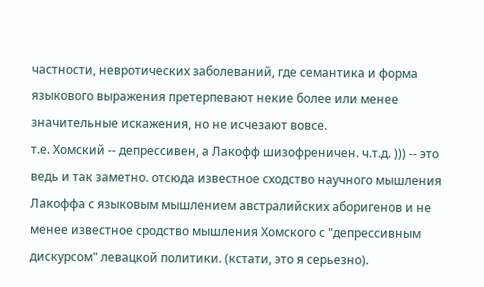частности, невротических заболеваний, где семантика и форма языкового выражения претерпевают некие более или менее значительные искажения, но не исчезают вовсе.
т.е. Хомский -- депрессивен, а Лакофф шизофреничен. ч.т.д. ))) -- это ведь и так заметно. отсюда известное сходство научного мышления Лакоффа с языковым мышлением австралийских аборигенов и не менее известное сродство мышления Хомского с "депрессивным дискурсом" левацкой политики. (кстати, это я серьезно).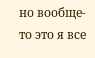но вообще-то это я все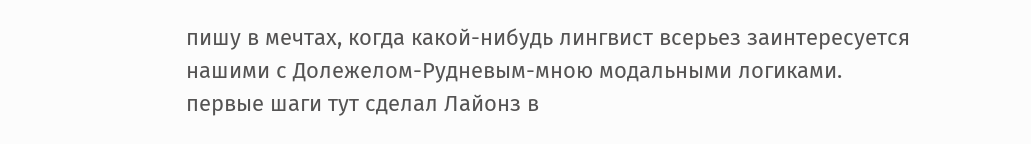пишу в мечтах, когда какой-нибудь лингвист всерьез заинтересуется нашими с Долежелом-Рудневым-мною модальными логиками. первые шаги тут сделал Лайонз в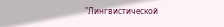"Лингвистической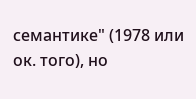семантике" (1978 или ок. того), но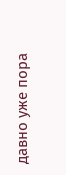давно уже пора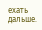ехать дальше.